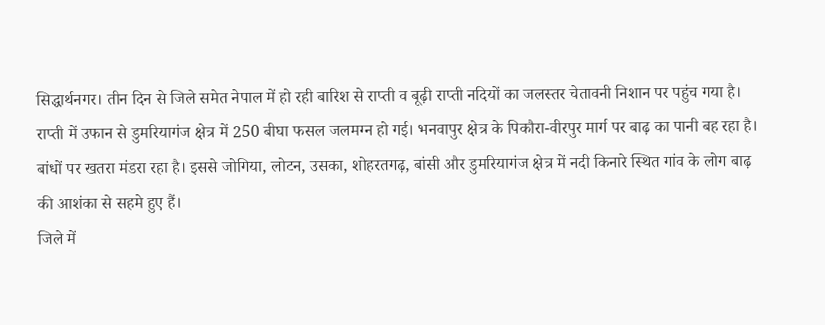सिद्धार्थनगर। तीन दिन से जिले समेत नेपाल में हो रही बारिश से राप्ती व बूढ़ी राप्ती नदियों का जलस्तर चेतावनी निशान पर पहुंच गया है। राप्ती में उफान से डुमरियागंज क्षेत्र में 250 बीघा फसल जलमग्न हो गई। भनवापुर क्षेत्र के पिकौरा-वीरपुर मार्ग पर बाढ़ का पानी बह रहा है। बांधों पर खतरा मंडरा रहा है। इससे जोगिया, लोटन, उसका, शोहरतगढ़, बांसी और डुमरियागंज क्षेत्र में नदी किनारे स्थित गांव के लोग बाढ़ की आशंका से सहमे हुए हैं।
जिले में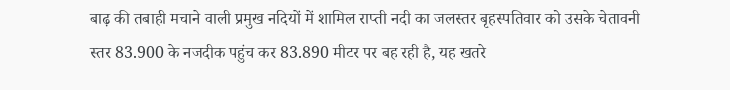बाढ़ की तबाही मचाने वाली प्रमुख नदियों में शामिल राप्ती नदी का जलस्तर बृहस्पतिवार को उसके चेतावनी स्तर 83.900 के नजदीक पहुंच कर 83.890 मीटर पर बह रही है, यह खतरे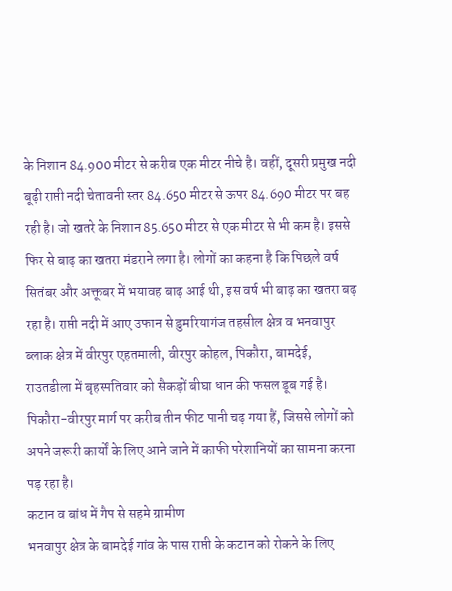के निशान 84.900 मीटर से करीब एक मीटर नीचे है। वहीं, दूसरी प्रमुख नदी बूढ़ी राप्ती नदी चेतावनी स्तर 84.650 मीटर से ऊपर 84.690 मीटर पर बह रही है। जो खतरे के निशान 85.650 मीटर से एक मीटर से भी कम है। इससे फिर से बाढ़ का खतरा मंडराने लगा है। लोगों का कहना है कि पिछले वर्ष सितंबर और अक्तूबर में भयावह बाढ़ आई थी, इस वर्ष भी बाढ़ का खतरा बढ़ रहा है। राप्ती नदी में आए उफान से डुमरियागंज तहसील क्षेत्र व भनवापुर ब्लाक क्षेत्र में वीरपुर एहतमाली, वीरपुर कोहल, पिकौरा, बामदेई, राउतडीला में बृहस्पतिवार को सैकड़ों बीघा धान की फसल डूब गई है। पिकौरा-वीरपुर मार्ग पर करीब तीन फीट पानी चढ़ गया हैं, जिससे लोगों को अपने जरूरी कार्यों के लिए आने जाने में काफी परेशानियों का सामना करना पड़ रहा है।
कटान व बांध में गैप से सहमे ग्रामीण
भनवापुर क्षेत्र के बामदेई गांव के पास राप्ती के कटान को रोकने के लिए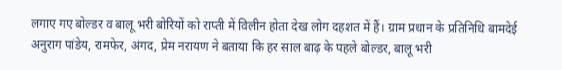लगाए गए बोल्डर व बालू भरी बोरियों को राप्ती में विलीन होता देख लोग दहशत में हैं। ग्राम प्रधान के प्रतिनिधि बामदेई अनुराग पांडेय, रामफेर, अंगद, प्रेम नरायण ने बताया कि हर साल बाढ़ के पहले बोल्डर, बालू भरी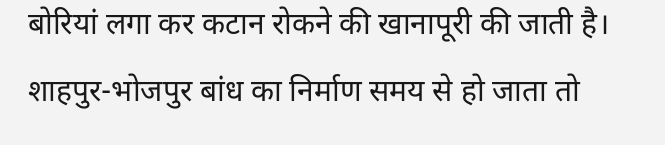बोरियां लगा कर कटान रोकने की खानापूरी की जाती है। शाहपुर-भोजपुर बांध का निर्माण समय से हो जाता तो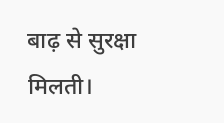बाढ़ से सुरक्षा मिलती।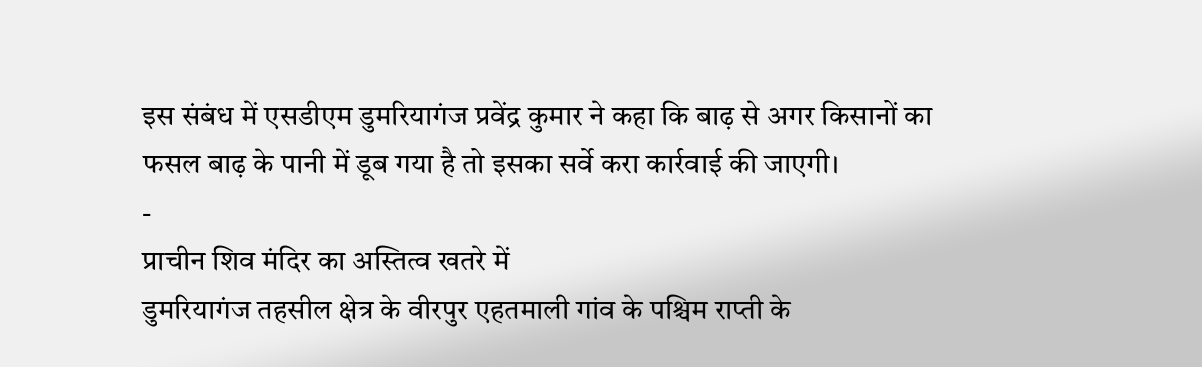इस संबंध में एसडीएम डुमरियागंज प्रवेंद्र कुमार ने कहा कि बाढ़ से अगर किसानों का फसल बाढ़ के पानी में डूब गया है तो इसका सर्वे करा कार्रवाई की जाएगी।
-
प्राचीन शिव मंदिर का अस्तित्व खतरे में
डुमरियागंज तहसील क्षेत्र के वीरपुर एहतमाली गांव के पश्चिम राप्ती के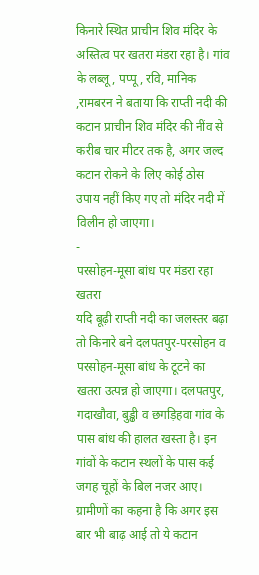किनारे स्थित प्राचीन शिव मंदिर के अस्तित्व पर खतरा मंडरा रहा है। गांव के लब्लू, पप्पू, रवि, मानिक ,रामबरन ने बताया कि राप्ती नदी की कटान प्राचीन शिव मंदिर की नींव से करीब चार मीटर तक है, अगर जल्द कटान रोकने के लिए कोई ठोस उपाय नहीं किए गए तो मंदिर नदी में विलीन हो जाएगा।
-
परसोहन-मूसा बांध पर मंडरा रहा खतरा
यदि बूढ़ी राप्ती नदी का जलस्तर बढ़ा तो किनारे बने दलपतपुर-परसोहन व परसोहन-मूसा बांध के टूटने का खतरा उत्पन्न हो जाएगा। दलपतपुर, गदाखौवा, बुड्ढी व छगड़िहवा गांव के पास बांध की हालत खस्ता है। इन गांवों के कटान स्थलों के पास कई जगह चूहों के बिल नजर आए। ग्रामीणों का कहना है कि अगर इस बार भी बाढ़ आई तो ये कटान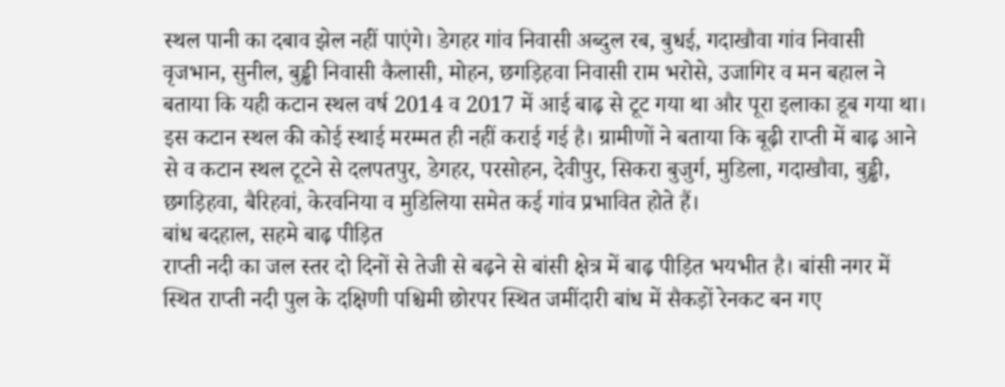स्थल पानी का दबाव झेल नहीं पाएंगे। डेगहर गांव निवासी अब्दुल रब, बुधई, गदाखौवा गांव निवासी वृजभान, सुनील, बुड्ढी निवासी कैलासी, मोहन, छगड़िहवा निवासी राम भरोसे, उजागिर व मन बहाल ने बताया कि यही कटान स्थल वर्ष 2014 व 2017 में आई बाढ़ से टूट गया था और पूरा इलाका डूब गया था। इस कटान स्थल की कोई स्थाई मरम्मत ही नहीं कराई गई है। ग्रामीणों ने बताया कि बूढ़ी राप्ती में बाढ़ आने से व कटान स्थल टूटने से दलपतपुर, डेगहर, परसोहन, देवीपुर, सिकरा बुजुर्ग, मुडिला, गदाखौवा, बुड्ढी, छगड़िहवा, बैरिहवां, केरवनिया व मुडिलिया समेत कई गांव प्रभावित होते हैं।
बांध बदहाल, सहमे बाढ़ पीड़ित
राप्ती नदी का जल स्तर दो दिनों से तेजी से बढ़ने से बांसी क्षेत्र में बाढ़ पीड़ित भयभीत है। बांसी नगर में स्थित राप्ती नदी पुल के दक्षिणी पश्चिमी छोरपर स्थित जमींदारी बांध में सैकड़ों रेनकट बन गए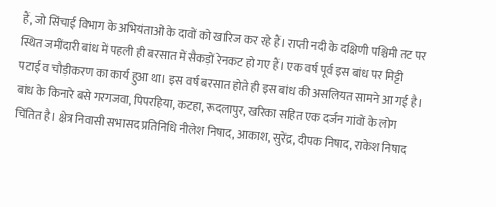हैं, जो सिंचाई विभाग के अभियंताओं के दावों को खारिज कर रहे हैं। राप्ती नदी के दक्षिणी पश्चिमी तट पर स्थित जमींदारी बांध में पहली ही बरसात में सैकड़ों रेनकट हो गए हैं। एक वर्ष पूर्व इस बांध पर मिट्टी पटाई व चौड़ीकरण का कार्य हुआ था। इस वर्ष बरसात होते ही इस बांध की असलियत सामने आ गई है। बांध के किनारे बसे गरगजवा, पिपरहिया, कटहा, रूदलापुर, खरिका सहित एक दर्जन गांवों के लोग चिंतित है। क्षेत्र निवासी सभासद प्रतिनिधि नीलेश निषाद, आकाश, सुरेंद्र, दीपक निषाद, राकेश निषाद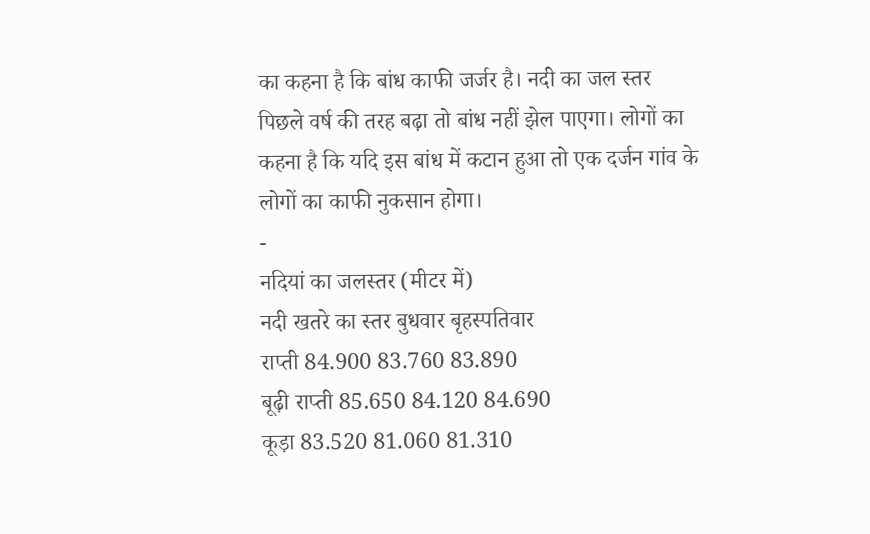का कहना है कि बांध काफी जर्जर है। नदी का जल स्तर पिछले वर्ष की तरह बढ़ा तो बांध नहीं झेल पाएगा। लोगों का कहना है कि यदि इस बांध में कटान हुआ तो एक दर्जन गांव के लोगों का काफी नुकसान होगा।
-
नदियां का जलस्तर (मीटर में)
नदी खतरे का स्तर बुधवार बृहस्पतिवार
राप्ती 84.900 83.760 83.890
बूढ़ी राप्ती 85.650 84.120 84.690
कूड़ा 83.520 81.060 81.310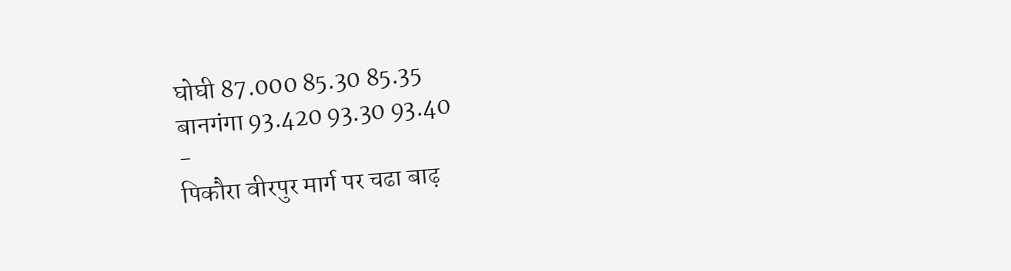घोघी 87.000 85.30 85.35
बानगंगा 93.420 93.30 93.40
-
पिकौरा वीरपुर मार्ग पर चढा बाढ़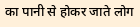का पानी से होकर जाते लोग